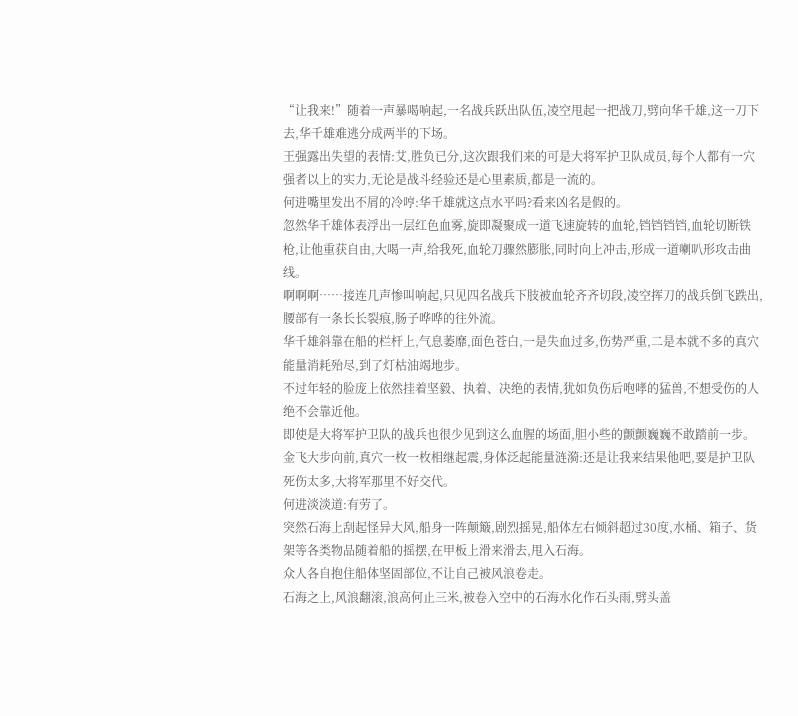“让我来!”随着一声暴喝响起,一名战兵跃出队伍,凌空甩起一把战刀,劈向华千雄,这一刀下去,华千雄难逃分成两半的下场。
王强露出失望的表情:艾,胜负已分,这次跟我们来的可是大将军护卫队成员,每个人都有一穴强者以上的实力,无论是战斗经验还是心里素质,都是一流的。
何进嘴里发出不屑的冷哼:华千雄就这点水平吗?看来凶名是假的。
忽然华千雄体表浮出一层红色血雾,旋即凝聚成一道飞速旋转的血轮,铛铛铛铛,血轮切断铁枪,让他重获自由,大喝一声,给我死,血轮刀骤然膨胀,同时向上冲击,形成一道喇叭形攻击曲线。
啊啊啊……接连几声惨叫响起,只见四名战兵下肢被血轮齐齐切段,凌空挥刀的战兵倒飞跌出,腰部有一条长长裂痕,肠子哗哗的往外流。
华千雄斜靠在船的栏杆上,气息萎靡,面色苍白,一是失血过多,伤势严重,二是本就不多的真穴能量消耗殆尽,到了灯枯油竭地步。
不过年轻的脸庞上依然挂着坚毅、执着、决绝的表情,犹如负伤后咆哮的猛兽,不想受伤的人绝不会靠近他。
即使是大将军护卫队的战兵也很少见到这么血腥的场面,胆小些的颤颤巍巍不敢踏前一步。
金飞大步向前,真穴一枚一枚相继起震,身体泛起能量涟漪:还是让我来结果他吧,要是护卫队死伤太多,大将军那里不好交代。
何进淡淡道:有劳了。
突然石海上刮起怪异大风,船身一阵颠簸,剧烈摇晃,船体左右倾斜超过30度,水桶、箱子、货架等各类物品随着船的摇摆,在甲板上滑来滑去,甩入石海。
众人各自抱住船体坚固部位,不让自己被风浪卷走。
石海之上,风浪翻滚,浪高何止三米,被卷入空中的石海水化作石头雨,劈头盖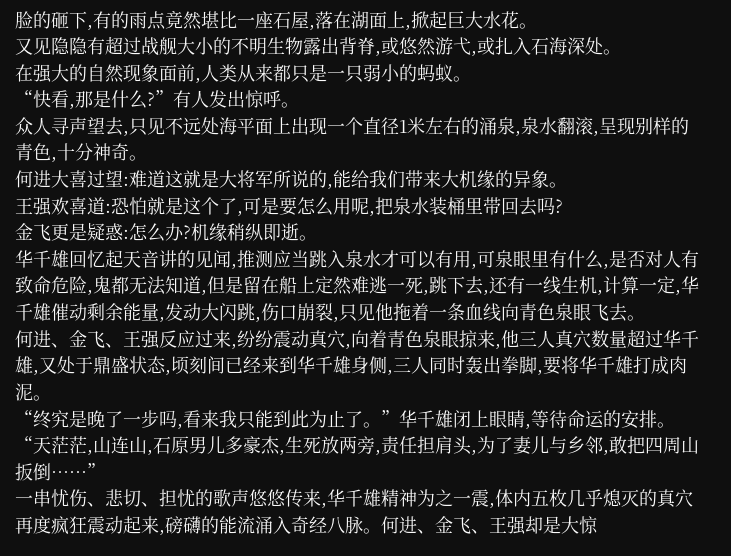脸的砸下,有的雨点竟然堪比一座石屋,落在湖面上,掀起巨大水花。
又见隐隐有超过战舰大小的不明生物露出背脊,或悠然游弋,或扎入石海深处。
在强大的自然现象面前,人类从来都只是一只弱小的蚂蚁。
“快看,那是什么?”有人发出惊呼。
众人寻声望去,只见不远处海平面上出现一个直径1米左右的涌泉,泉水翻滚,呈现别样的青色,十分神奇。
何进大喜过望:难道这就是大将军所说的,能给我们带来大机缘的异象。
王强欢喜道:恐怕就是这个了,可是要怎么用呢,把泉水装桶里带回去吗?
金飞更是疑惑:怎么办?机缘稍纵即逝。
华千雄回忆起天音讲的见闻,推测应当跳入泉水才可以有用,可泉眼里有什么,是否对人有致命危险,鬼都无法知道,但是留在船上定然难逃一死,跳下去,还有一线生机,计算一定,华千雄催动剩余能量,发动大闪跳,伤口崩裂,只见他拖着一条血线向青色泉眼飞去。
何进、金飞、王强反应过来,纷纷震动真穴,向着青色泉眼掠来,他三人真穴数量超过华千雄,又处于鼎盛状态,顷刻间已经来到华千雄身侧,三人同时轰出拳脚,要将华千雄打成肉泥。
“终究是晚了一步吗,看来我只能到此为止了。”华千雄闭上眼睛,等待命运的安排。
“天茫茫,山连山,石原男儿多豪杰,生死放两旁,责任担肩头,为了妻儿与乡邻,敢把四周山扳倒……”
一串忧伤、悲切、担忧的歌声悠悠传来,华千雄精神为之一震,体内五枚几乎熄灭的真穴再度疯狂震动起来,磅礴的能流涌入奇经八脉。何进、金飞、王强却是大惊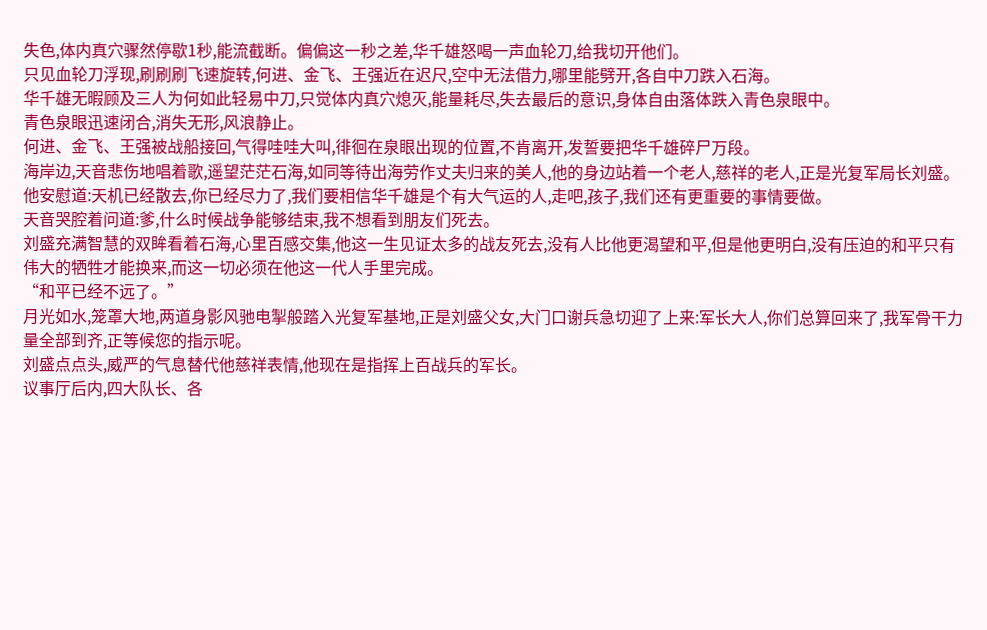失色,体内真穴骤然停歇1秒,能流截断。偏偏这一秒之差,华千雄怒喝一声血轮刀,给我切开他们。
只见血轮刀浮现,刷刷刷飞速旋转,何进、金飞、王强近在迟尺,空中无法借力,哪里能劈开,各自中刀跌入石海。
华千雄无暇顾及三人为何如此轻易中刀,只觉体内真穴熄灭,能量耗尽,失去最后的意识,身体自由落体跌入青色泉眼中。
青色泉眼迅速闭合,消失无形,风浪静止。
何进、金飞、王强被战船接回,气得哇哇大叫,徘徊在泉眼出现的位置,不肯离开,发誓要把华千雄碎尸万段。
海岸边,天音悲伤地唱着歌,遥望茫茫石海,如同等待出海劳作丈夫归来的美人,他的身边站着一个老人,慈祥的老人,正是光复军局长刘盛。
他安慰道:天机已经散去,你已经尽力了,我们要相信华千雄是个有大气运的人,走吧,孩子,我们还有更重要的事情要做。
天音哭腔着问道:爹,什么时候战争能够结束,我不想看到朋友们死去。
刘盛充满智慧的双眸看着石海,心里百感交集,他这一生见证太多的战友死去,没有人比他更渴望和平,但是他更明白,没有压迫的和平只有伟大的牺牲才能换来,而这一切必须在他这一代人手里完成。
“和平已经不远了。”
月光如水,笼罩大地,两道身影风驰电掣般踏入光复军基地,正是刘盛父女,大门口谢兵急切迎了上来:军长大人,你们总算回来了,我军骨干力量全部到齐,正等候您的指示呢。
刘盛点点头,威严的气息替代他慈祥表情,他现在是指挥上百战兵的军长。
议事厅后内,四大队长、各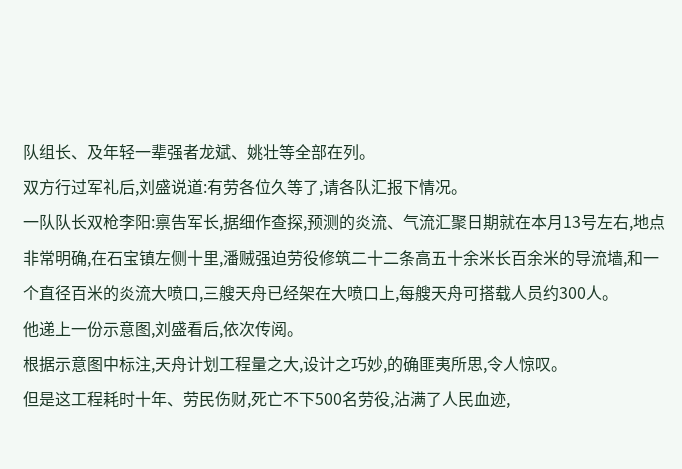队组长、及年轻一辈强者龙斌、姚壮等全部在列。
双方行过军礼后,刘盛说道:有劳各位久等了,请各队汇报下情况。
一队队长双枪李阳:禀告军长,据细作查探,预测的炎流、气流汇聚日期就在本月13号左右,地点非常明确,在石宝镇左侧十里,潘贼强迫劳役修筑二十二条高五十余米长百余米的导流墙,和一个直径百米的炎流大喷口,三艘天舟已经架在大喷口上,每艘天舟可搭载人员约300人。
他递上一份示意图,刘盛看后,依次传阅。
根据示意图中标注,天舟计划工程量之大,设计之巧妙,的确匪夷所思,令人惊叹。
但是这工程耗时十年、劳民伤财,死亡不下500名劳役,沾满了人民血迹,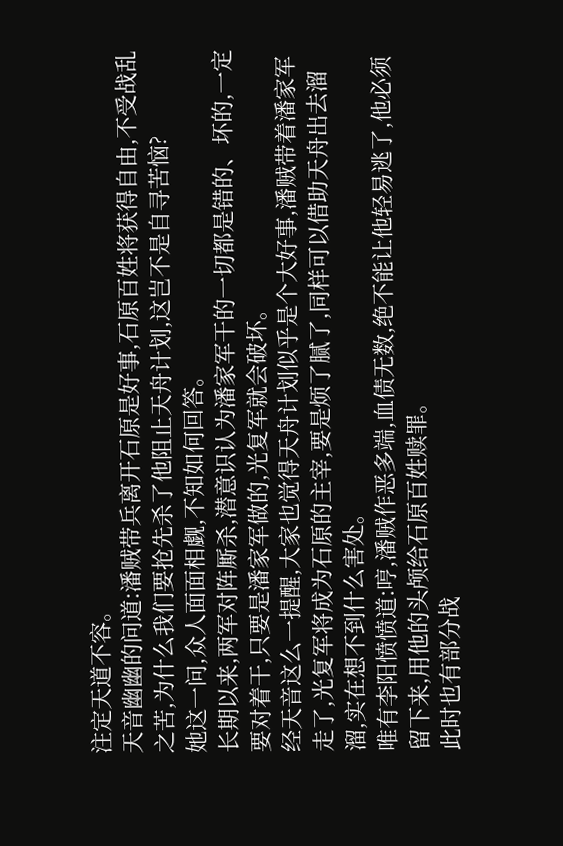注定天道不容。
天音幽幽的问道:潘贼带兵离开石原是好事,石原百姓将获得自由,不受战乱之苦,为什么我们要抢先杀了他阻止天舟计划,这岂不是自寻苦恼?
她这一问,众人面面相觑,不知如何回答。
长期以来,两军对阵厮杀,潜意识认为潘家军干的一切都是错的、坏的,一定要对着干,只要是潘家军做的,光复军就会破坏。
经天音这么一提醒,大家也觉得天舟计划似乎是个大好事,潘贼带着潘家军走了,光复军将成为石原的主宰,要是烦了腻了,同样可以借助天舟出去溜溜,实在想不到什么害处。
唯有李阳愤愤道:哼,潘贼作恶多端,血债无数,绝不能让他轻易逃了,他必须留下来,用他的头颅给石原百姓赎罪。
此时也有部分战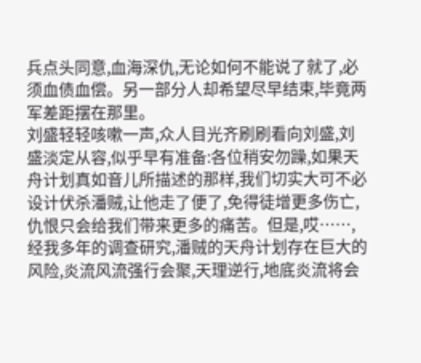兵点头同意,血海深仇,无论如何不能说了就了,必须血债血偿。另一部分人却希望尽早结束,毕竟两军差距摆在那里。
刘盛轻轻咳嗽一声,众人目光齐刷刷看向刘盛,刘盛淡定从容,似乎早有准备:各位稍安勿躁,如果天舟计划真如音儿所描述的那样,我们切实大可不必设计伏杀潘贼,让他走了便了,免得徒增更多伤亡,仇恨只会给我们带来更多的痛苦。但是,哎……,经我多年的调查研究,潘贼的天舟计划存在巨大的风险,炎流风流强行会聚,天理逆行,地底炎流将会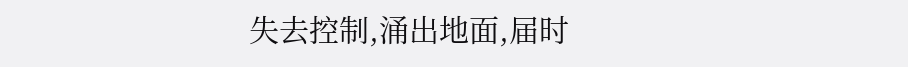失去控制,涌出地面,届时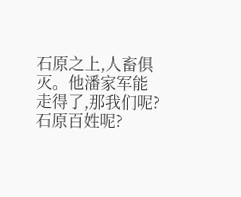石原之上,人畜俱灭。他潘家军能走得了,那我们呢?石原百姓呢?